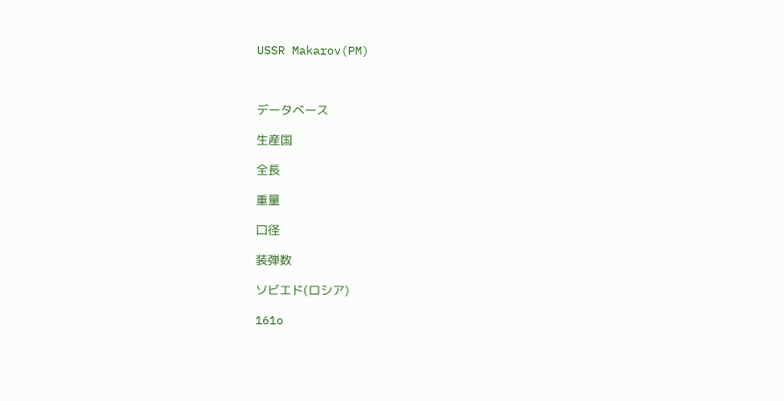USSR Makarov(PM)



データベース

生産国

全長

重量

口径

装弾数

ソビエド(ロシア)

161o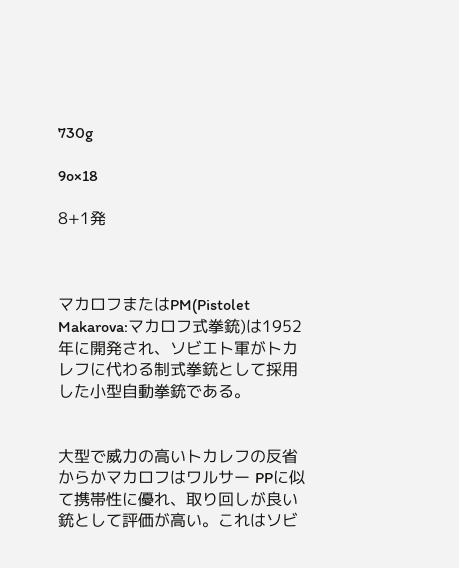730g

9o×18

8+1発



マカロフまたはPM(Pistolet Makarova:マカロフ式拳銃)は1952年に開発され、ソビエト軍がトカレフに代わる制式拳銃として採用した小型自動拳銃である。


大型で威力の高いトカレフの反省からかマカロフはワルサー PPに似て携帯性に優れ、取り回しが良い銃として評価が高い。これはソビ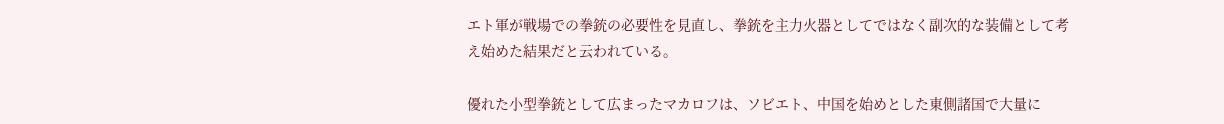エト軍が戦場での拳銃の必要性を見直し、拳銃を主力火器としてではなく副次的な装備として考え始めた結果だと云われている。

優れた小型拳銃として広まったマカロフは、ソビエト、中国を始めとした東側諸国で大量に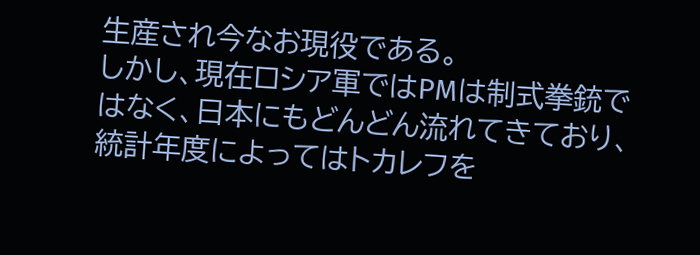生産され今なお現役である。
しかし、現在ロシア軍ではPMは制式拳銃ではなく、日本にもどんどん流れてきており、統計年度によってはトカレフを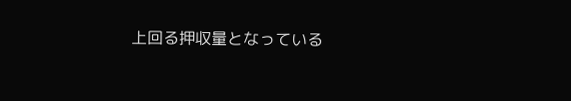上回る押収量となっている